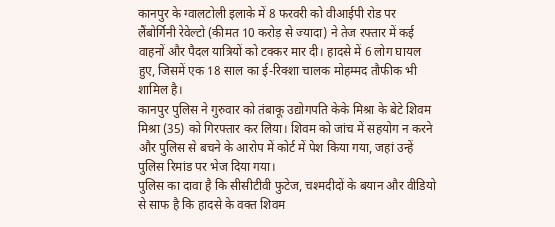कानपुर के ग्वालटोली इलाके में 8 फरवरी को वीआईपी रोड पर लैंबोर्गिनी रेवेल्टो (कीमत 10 करोड़ से ज्यादा) ने तेज रफ्तार में कई वाहनों और पैदल यात्रियों को टक्कर मार दी। हादसे में 6 लोग घायल हुए, जिसमें एक 18 साल का ई-रिक्शा चालक मोहम्मद तौफीक भी शामिल है।
कानपुर पुलिस ने गुरुवार को तंबाकू उद्योगपति केके मिश्रा के बेटे शिवम मिश्रा (35) को गिरफ्तार कर लिया। शिवम को जांच में सहयोग न करने और पुलिस से बचने के आरोप में कोर्ट में पेश किया गया, जहां उन्हें पुलिस रिमांड पर भेज दिया गया।
पुलिस का दावा है कि सीसीटीवी फुटेज, चश्मदीदों के बयान और वीडियो से साफ है कि हादसे के वक्त शिवम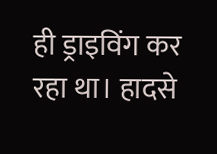ही ड्राइविंग कर रहा था। हादसे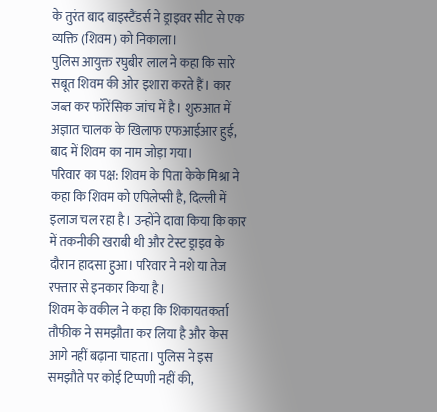के तुरंत बाद बाइस्टैंडर्स ने ड्राइवर सीट से एक व्यक्ति (शिवम) को निकाला।
पुलिस आयुक्त रघुबीर लाल ने कहा कि सारे सबूत शिवम की ओर इशारा करते हैं। कार जब्त कर फॉरेंसिक जांच में है। शुरुआत में अज्ञात चालक के खिलाफ एफआईआर हुई, बाद में शिवम का नाम जोड़ा गया।
परिवार का पक्ष: शिवम के पिता केके मिश्रा ने कहा कि शिवम को एपिलेप्सी है, दिल्ली में इलाज चल रहा है। उन्होंने दावा किया कि कार में तकनीकी खराबी थी और टेस्ट ड्राइव के दौरान हादसा हुआ। परिवार ने नशे या तेज रफ्तार से इनकार किया है।
शिवम के वकील ने कहा कि शिकायतकर्ता तौफीक ने समझौता कर लिया है और केस आगे नहीं बढ़ाना चाहता। पुलिस ने इस समझौते पर कोई टिप्पणी नहीं की,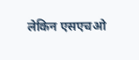लेकिन एसएचओ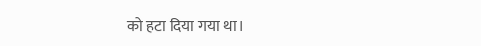को हटा दिया गया था।